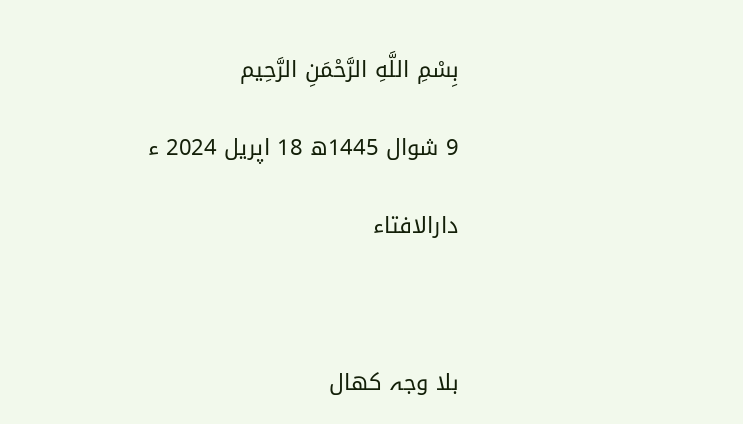بِسْمِ اللَّهِ الرَّحْمَنِ الرَّحِيم

9 شوال 1445ھ 18 اپریل 2024 ء

دارالافتاء



بلا وجہ کھال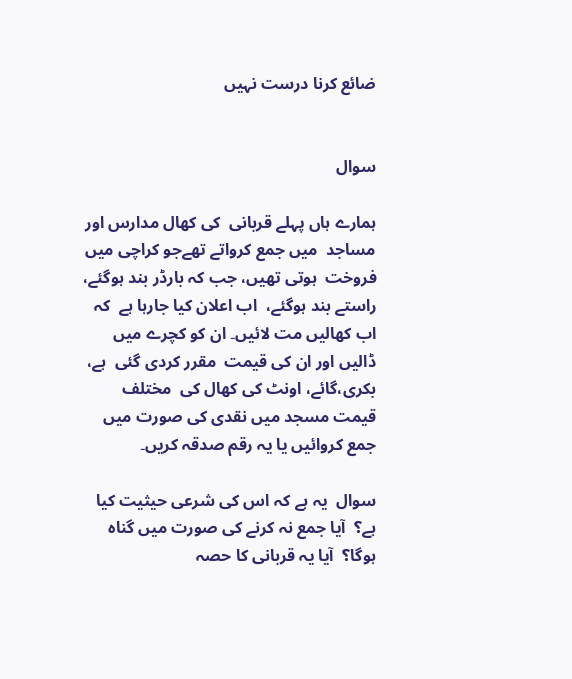ضائع کرنا درست نہیں


سوال

ہمارے ہاں پہلے قربانی  کی کھال مدارس اور  مساجد  میں جمع کرواتے تھےجو کراچی میں فروخت  ہوتی تھیں، جب کہ بارڈر بند ہوگئے، راستے بند ہوگئے،  اب اعلان کیا جارہا ہے  کہ اب کھالیں مت لائیں۔ ان کو کچرے میں ڈالیں اور ان کی قیمت  مقرر کردی گئی  ہے،  بکری،گائے، اونٹ کی کھال کی  مختلف قیمت مسجد میں نقدی کی صورت میں جمع کروائیں یا یہ رقم صدقہ کریں۔

سوال  یہ ہے کہ اس کی شرعی حیثیت کیا ہے؟  آیا جمع نہ کرنے کی صورت میں گناہ ہوگا؟  آیا یہ قربانی کا حصہ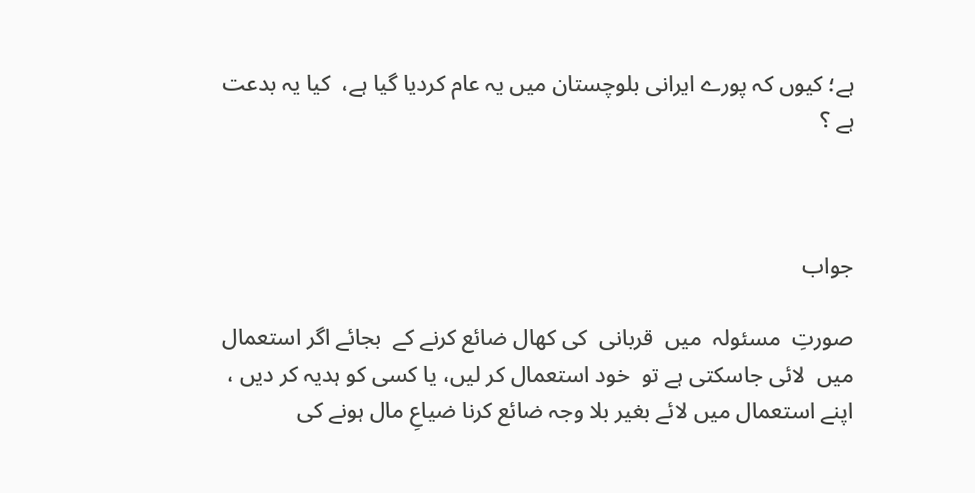ہے؛ کیوں کہ پورے ایرانی بلوچستان میں یہ عام کردیا گیا ہے،  کیا یہ بدعت ہے ؟



جواب

صورتِ  مسئولہ  میں  قربانی  کی کھال ضائع کرنے کے  بجائے اگر استعمال میں  لائی جاسکتی ہے تو  خود استعمال کر لیں، یا کسی کو ہدیہ کر دیں ، اپنے استعمال میں لائے بغیر بلا وجہ ضائع کرنا ضیاعِ مال ہونے کی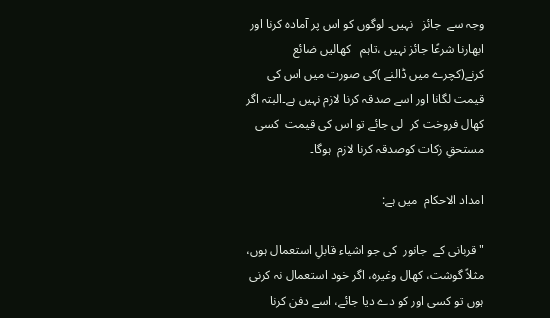وجہ سے  جائز   نہیں۔ لوگوں کو اس پر آمادہ کرنا اور ابھارنا شرعًا جائز نہیں ،تاہم   کھالیں ضائع کرنے(کچرے میں ڈالنے )کی صورت میں اس کی قیمت لگانا اور اسے صدقہ کرنا لازم نہیں ہے۔البتہ اگر کھال فروخت کر  لی جائے تو اس کی قیمت  کسی مستحقِ زکات کوصدقہ کرنا لازم  ہوگا۔

امداد الاحکام  میں ہے:

"قربانی کے  جانور  کی جو اشیاء قابلِ استعمال ہوں، مثلاً گوشت، کھال وغیرہ، اگر خود استعمال نہ کرنی ہوں تو کسی اور کو دے دیا جائے، اسے دفن کرنا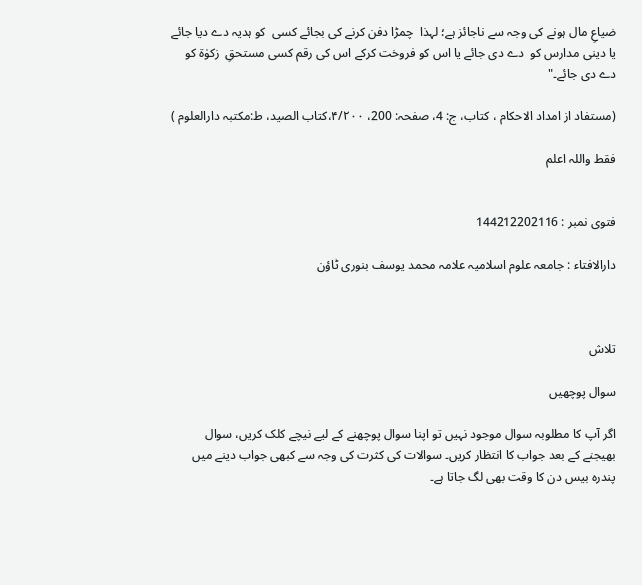ضیاعِ مال ہونے کی وجہ سے ناجائز ہے؛ لہذا  چمڑا دفن کرنے کی بجائے کسی  کو ہدیہ دے دیا جائے یا دینی مدارس کو  دے دی جائے یا اس کو فروخت کرکے اس کی رقم کسی مستحقِ  زکوٰۃ کو دے دی جائے۔"

(مستفاد از امداد الاحکام ، کتاب، ج: 4، صفحہ: 200، ۴/۲۰۰،کتاب الصید، ط:مکتبہ دارالعلوم )

فقط واللہ اعلم


فتوی نمبر : 144212202116

دارالافتاء : جامعہ علوم اسلامیہ علامہ محمد یوسف بنوری ٹاؤن



تلاش

سوال پوچھیں

اگر آپ کا مطلوبہ سوال موجود نہیں تو اپنا سوال پوچھنے کے لیے نیچے کلک کریں، سوال بھیجنے کے بعد جواب کا انتظار کریں۔ سوالات کی کثرت کی وجہ سے کبھی جواب دینے میں پندرہ بیس دن کا وقت بھی لگ جاتا ہے۔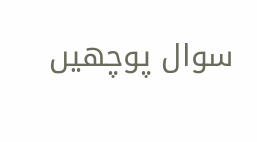سوال پوچھیں